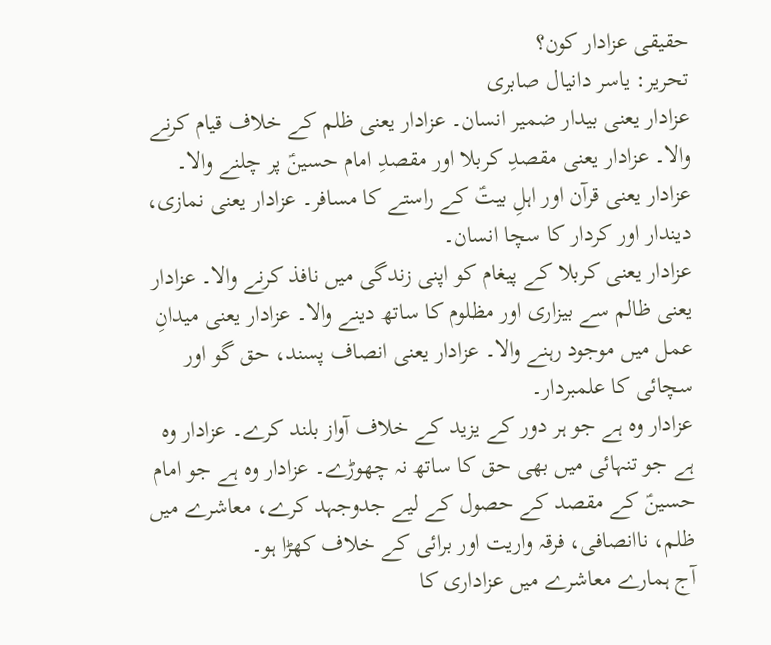حقیقی عزادار کون؟
تحریر: یاسر دانیال صابری
عزادار یعنی بیدار ضمیر انسان۔ عزادار یعنی ظلم کے خلاف قیام کرنے والا۔ عزادار یعنی مقصدِ کربلا اور مقصدِ امام حسینؑ پر چلنے والا۔ عزادار یعنی قرآن اور اہلِ بیتؑ کے راستے کا مسافر۔ عزادار یعنی نمازی، دیندار اور کردار کا سچا انسان۔
عزادار یعنی کربلا کے پیغام کو اپنی زندگی میں نافذ کرنے والا۔ عزادار یعنی ظالم سے بیزاری اور مظلوم کا ساتھ دینے والا۔ عزادار یعنی میدانِ عمل میں موجود رہنے والا۔ عزادار یعنی انصاف پسند، حق گو اور سچائی کا علمبردار۔
عزادار وہ ہے جو ہر دور کے یزید کے خلاف آواز بلند کرے۔ عزادار وہ ہے جو تنہائی میں بھی حق کا ساتھ نہ چھوڑے۔ عزادار وہ ہے جو امام حسینؑ کے مقصد کے حصول کے لیے جدوجہد کرے، معاشرے میں ظلم، ناانصافی، فرقہ واریت اور برائی کے خلاف کھڑا ہو۔
آج ہمارے معاشرے میں عزاداری کا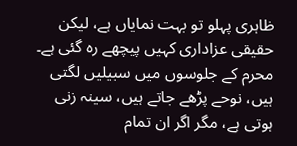ظاہری پہلو تو بہت نمایاں ہے، لیکن حقیقی عزاداری کہیں پیچھے رہ گئی ہے۔ محرم کے جلوسوں میں سبیلیں لگتی ہیں، نوحے پڑھے جاتے ہیں، سینہ زنی ہوتی ہے، مگر اگر ان تمام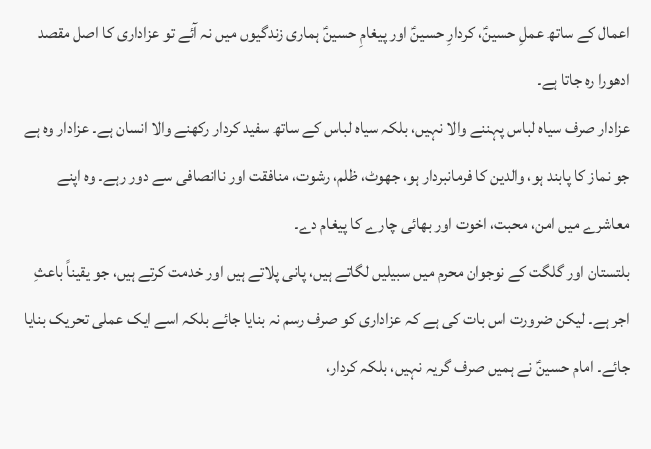اعمال کے ساتھ عملِ حسینؑ، کردارِ حسینؑ اور پیغامِ حسینؑ ہماری زندگیوں میں نہ آئے تو عزاداری کا اصل مقصد ادھورا رہ جاتا ہے۔
عزادار صرف سیاہ لباس پہننے والا نہیں، بلکہ سیاہ لباس کے ساتھ سفید کردار رکھنے والا انسان ہے۔ عزادار وہ ہے جو نماز کا پابند ہو، والدین کا فرمانبردار ہو، جھوٹ، ظلم، رشوت، منافقت اور ناانصافی سے دور رہے۔ وہ اپنے معاشرے میں امن، محبت، اخوت اور بھائی چارے کا پیغام دے۔
بلتستان اور گلگت کے نوجوان محرم میں سبیلیں لگاتے ہیں، پانی پلاتے ہیں اور خدمت کرتے ہیں، جو یقیناً باعثِ اجر ہے۔ لیکن ضرورت اس بات کی ہے کہ عزاداری کو صرف رسم نہ بنایا جائے بلکہ اسے ایک عملی تحریک بنایا جائے۔ امام حسینؑ نے ہمیں صرف گریہ نہیں، بلکہ کردار،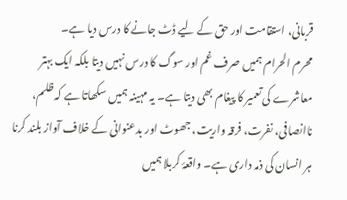قربانی، استقامت اور حق کے لیے ڈٹ جانے کا درس دیا ہے۔
محرم الحرام ہمیں صرف غم اور سوگ کا درس نہیں دیتا بلکہ ایک بہتر معاشرے کی تعمیر کا پیغام بھی دیتا ہے۔ یہ مہینہ ہمیں سکھاتا ہے کہ ظلم، ناانصافی، نفرت، فرقہ واریت، جھوٹ اور بدعنوانی کے خلاف آواز بلند کرنا ہر انسان کی ذمہ داری ہے۔ واقعۂ کربلا ہمیں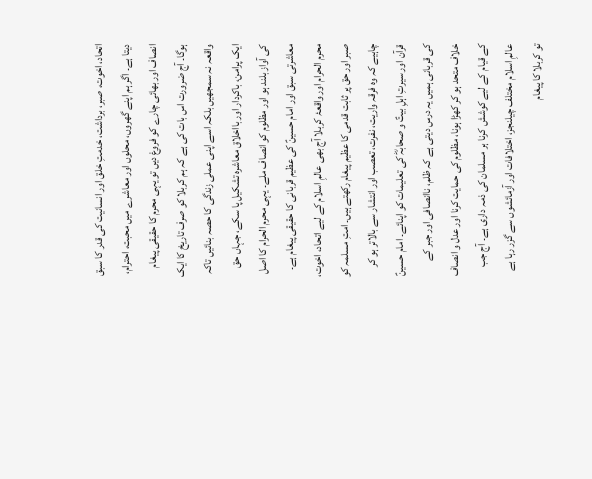اتحاد، اخوت، صبر، برداشت، خدمتِ خلق اور انسانیت کی قدر کا سبق دیتا ہے۔ اگر ہم اپنے گھروں، محلوں اور معاشرے میں محبت، احترام، انصاف اور بھائی چارے کو فروغ دیں تو یہی محرم کا حقیقی پیغام ہوگا۔ آج ضرورت اس بات کی ہے کہ ہم کربلا کو صرف تاریخ کا ایک واقعہ نہ سمجھیں بلکہ اسے اپنی عملی زندگی کا حصہ بنائیں تاکہ ایک پرامن، باکردار اور بااخلاق معاشرہ تشکیل پا سکے، جہاں حق کی آواز بلند ہو اور مظلوم کو انصاف ملے۔ یہی محرم الحرام کا اصل معاشرتی سبق اور امام حسینؑ کی عظیم قربانی کا حقیقی پیغام ہے۔
محرم الحرام اور واقعۂ کربلا آج بھی عالمِ اسلام کے لیے اتحاد، اخوت، صبر اور حق پر ثابت قدمی کا عظیم پیغام رکھتے ہیں۔ امتِ مسلمہ کو چاہیے کہ وہ فرقہ واریت، نفرت، تعصب اور انتشار سے بالاتر ہو کر قرآن اور سیرتِ اہلِ بیتؑ و صحابہؓ کی تعلیمات کو اپنائے۔ امام حسینؑ کی قربانی ہمیں یہ درس دیتی ہے کہ ظلم، ناانصافی اور جبر کے خلاف متحد ہو کر کھڑا ہونا، مظلوم کی حمایت کرنا اور عدل و انصاف کے قیام کے لیے کوشش کرنا ہر مسلمان کی ذمہ داری ہے۔ آج جب عالمِ اسلام مختلف چیلنجز، اختلافات اور آزمائشوں سے گزر رہا ہے تو کربلا کا پیغام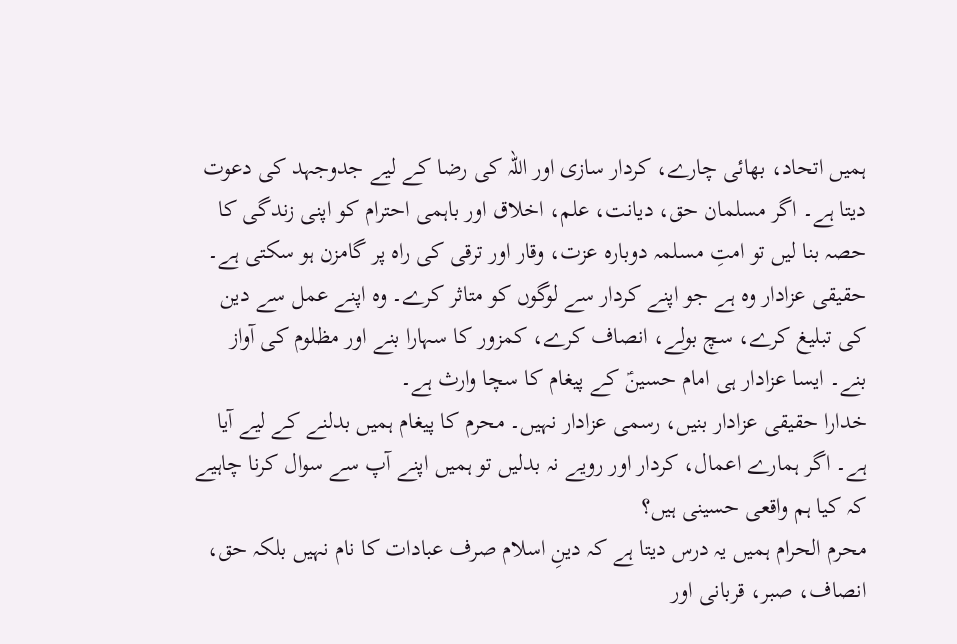ہمیں اتحاد، بھائی چارے، کردار سازی اور اللہ کی رضا کے لیے جدوجہد کی دعوت دیتا ہے۔ اگر مسلمان حق، دیانت، علم، اخلاق اور باہمی احترام کو اپنی زندگی کا حصہ بنا لیں تو امتِ مسلمہ دوبارہ عزت، وقار اور ترقی کی راہ پر گامزن ہو سکتی ہے۔
حقیقی عزادار وہ ہے جو اپنے کردار سے لوگوں کو متاثر کرے۔ وہ اپنے عمل سے دین کی تبلیغ کرے، سچ بولے، انصاف کرے، کمزور کا سہارا بنے اور مظلوم کی آواز بنے۔ ایسا عزادار ہی امام حسینؑ کے پیغام کا سچا وارث ہے۔
خدارا حقیقی عزادار بنیں، رسمی عزادار نہیں۔ محرم کا پیغام ہمیں بدلنے کے لیے آیا ہے۔ اگر ہمارے اعمال، کردار اور رویے نہ بدلیں تو ہمیں اپنے آپ سے سوال کرنا چاہیے کہ کیا ہم واقعی حسینی ہیں؟
محرم الحرام ہمیں یہ درس دیتا ہے کہ دینِ اسلام صرف عبادات کا نام نہیں بلکہ حق، انصاف، صبر، قربانی اور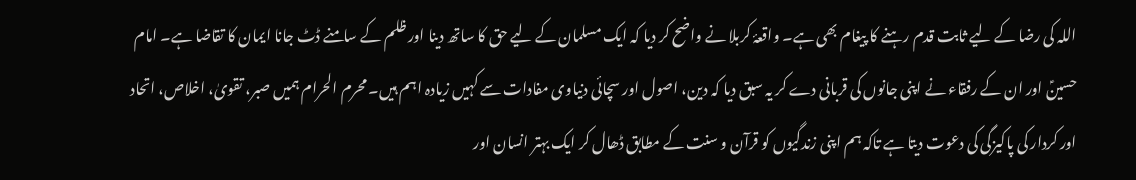اللہ کی رضا کے لیے ثابت قدم رہنے کا پیغام بھی ہے۔ واقعۂ کربلا نے واضح کر دیا کہ ایک مسلمان کے لیے حق کا ساتھ دینا اور ظلم کے سامنے ڈٹ جانا ایمان کا تقاضا ہے۔ امام حسینؑ اور ان کے رفقاء نے اپنی جانوں کی قربانی دے کر یہ سبق دیا کہ دین، اصول اور سچائی دنیاوی مفادات سے کہیں زیادہ اہم ہیں۔ محرم الحرام ہمیں صبر، تقویٰ، اخلاص، اتحاد اور کردار کی پاکیزگی کی دعوت دیتا ہے تاکہ ہم اپنی زندگیوں کو قرآن و سنت کے مطابق ڈھال کر ایک بہتر انسان اور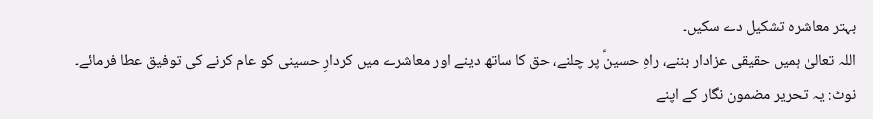بہتر معاشرہ تشکیل دے سکیں۔
اللہ تعالیٰ ہمیں حقیقی عزادار بننے، راہِ حسینؑ پر چلنے، حق کا ساتھ دینے اور معاشرے میں کردارِ حسینی کو عام کرنے کی توفیق عطا فرمائے۔
نوٹ: یہ تحریر مضمون نگار کے اپنے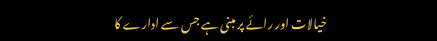خیالات اور رائے پر مبنی ہے جس سے ادارے کا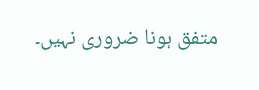متفق ہونا ضروری نہیں۔